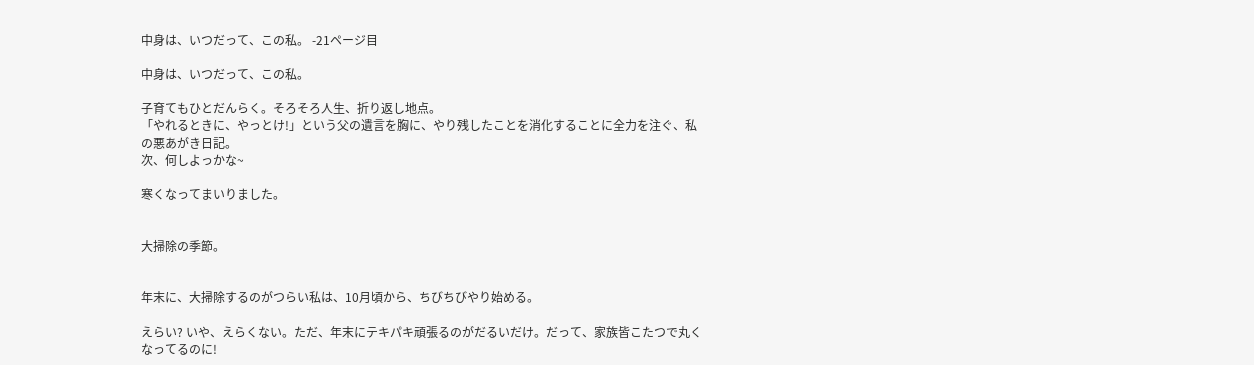中身は、いつだって、この私。 -21ページ目

中身は、いつだって、この私。

子育てもひとだんらく。そろそろ人生、折り返し地点。
「やれるときに、やっとけ!」という父の遺言を胸に、やり残したことを消化することに全力を注ぐ、私の悪あがき日記。
次、何しよっかな~

寒くなってまいりました。


大掃除の季節。


年末に、大掃除するのがつらい私は、10月頃から、ちびちびやり始める。

えらい? いや、えらくない。ただ、年末にテキパキ頑張るのがだるいだけ。だって、家族皆こたつで丸くなってるのに!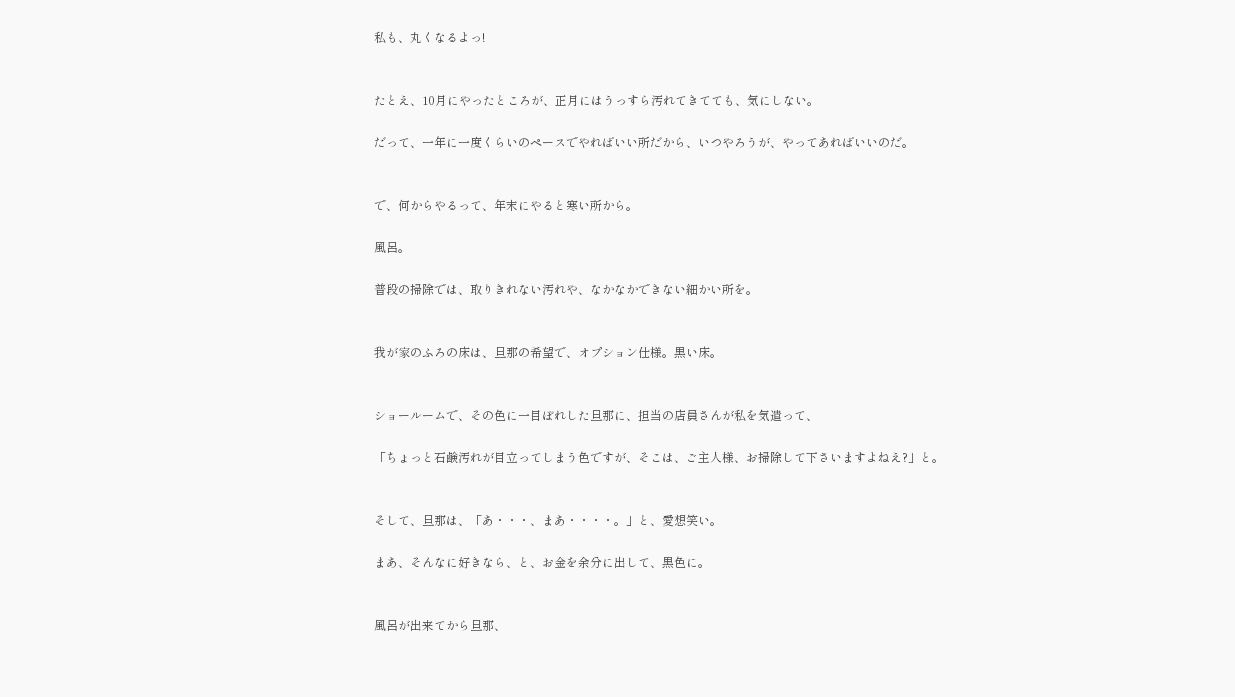私も、丸くなるよっ!


たとえ、10月にやったところが、正月にはうっすら汚れてきてても、気にしない。

だって、一年に一度くらいのペースでやればいい所だから、いつやろうが、やってあればいいのだ。


で、何からやるって、年末にやると寒い所から。

風呂。

普段の掃除では、取りきれない汚れや、なかなかできない細かい所を。


我が家のふろの床は、旦那の希望で、オプション仕様。黒い床。


ショールームで、その色に一目ぼれした旦那に、担当の店員さんが私を気遣って、

「ちょっと石鹸汚れが目立ってしまう色ですが、そこは、ご主人様、お掃除して下さいますよねえ?」と。


そして、旦那は、「あ・・・、まあ・・・・。」と、愛想笑い。

まあ、そんなに好きなら、と、お金を余分に出して、黒色に。


風呂が出来てから旦那、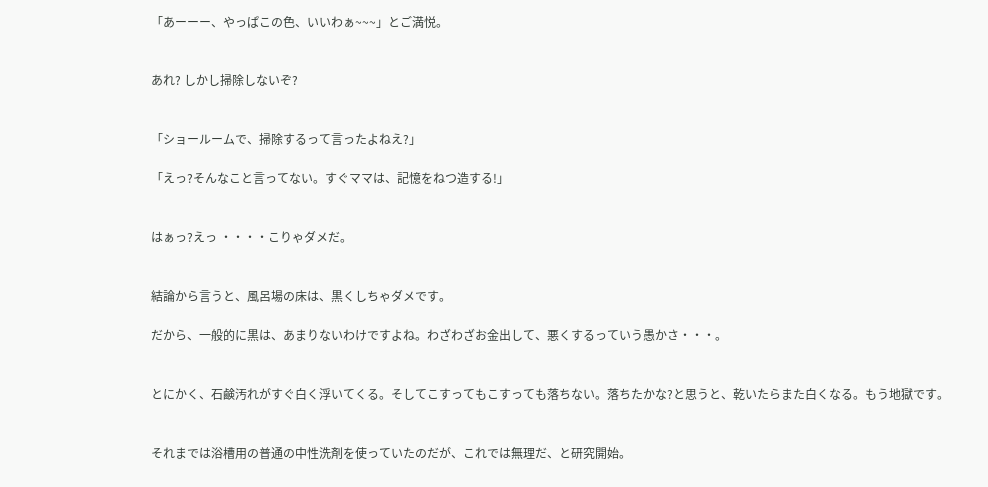「あーーー、やっぱこの色、いいわぁ~~~」とご満悦。


あれ? しかし掃除しないぞ?


「ショールームで、掃除するって言ったよねえ?」

「えっ?そんなこと言ってない。すぐママは、記憶をねつ造する!」


はぁっ?えっ ・・・・こりゃダメだ。


結論から言うと、風呂場の床は、黒くしちゃダメです。

だから、一般的に黒は、あまりないわけですよね。わざわざお金出して、悪くするっていう愚かさ・・・。


とにかく、石鹸汚れがすぐ白く浮いてくる。そしてこすってもこすっても落ちない。落ちたかな?と思うと、乾いたらまた白くなる。もう地獄です。


それまでは浴槽用の普通の中性洗剤を使っていたのだが、これでは無理だ、と研究開始。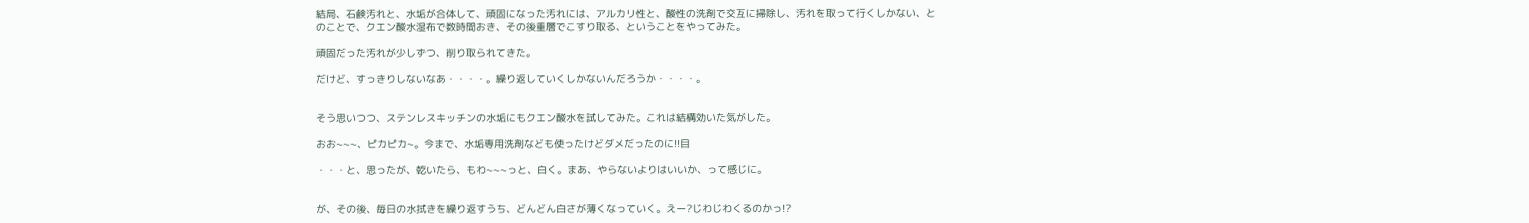結局、石鹸汚れと、水垢が合体して、頑固になった汚れには、アルカリ性と、酸性の洗剤で交互に掃除し、汚れを取って行くしかない、とのことで、クエン酸水湿布で数時間おき、その後重層でこすり取る、ということをやってみた。

頑固だった汚れが少しずつ、削り取られてきた。

だけど、すっきりしないなあ・・・・。繰り返していくしかないんだろうか・・・・。


そう思いつつ、ステンレスキッチンの水垢にもクエン酸水を試してみた。これは結構効いた気がした。

おお~~~、ピカピカ~。今まで、水垢専用洗剤なども使ったけどダメだったのに!!目

・・・と、思ったが、乾いたら、もわ~~~っと、白く。まあ、やらないよりはいいか、って感じに。


が、その後、毎日の水拭きを繰り返すうち、どんどん白さが薄くなっていく。えー?じわじわくるのかっ!?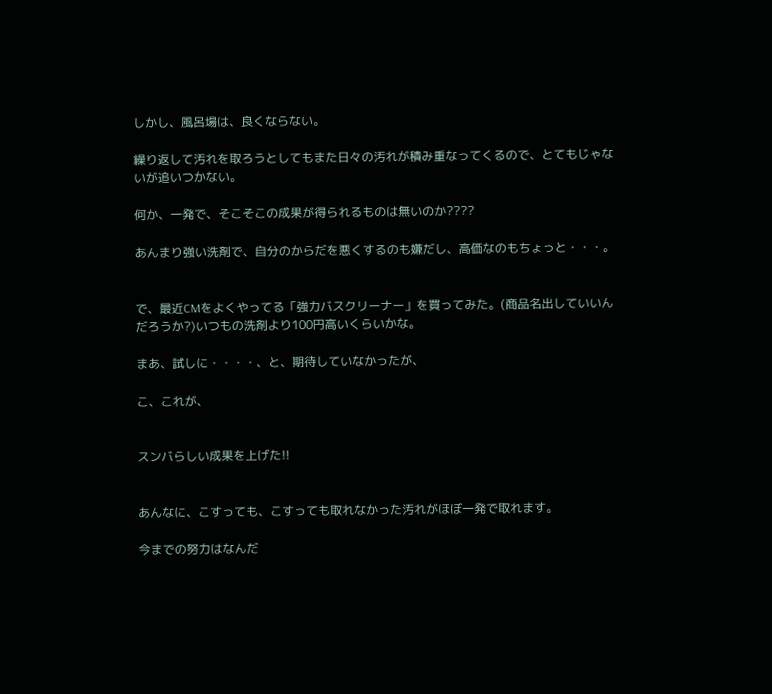しかし、風呂場は、良くならない。

繰り返して汚れを取ろうとしてもまた日々の汚れが積み重なってくるので、とてもじゃないが追いつかない。

何か、一発で、そこそこの成果が得られるものは無いのか????

あんまり強い洗剤で、自分のからだを悪くするのも嫌だし、高価なのもちょっと・・・。


で、最近CMをよくやってる「強力バスクリーナー」を買ってみた。(商品名出していいんだろうか?)いつもの洗剤より100円高いくらいかな。

まあ、試しに・・・・、と、期待していなかったが、

こ、これが、


スンバらしい成果を上げた!!


あんなに、こすっても、こすっても取れなかった汚れがほぼ一発で取れます。

今までの努力はなんだ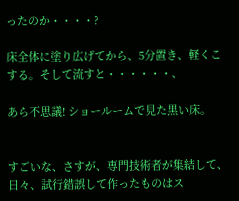ったのか・・・・?

床全体に塗り広げてから、5分置き、軽くこする。そして流すと・・・・・・、

あら不思議! ショールームで見た黒い床。


すごいな、さすが、専門技術者が集結して、日々、試行錯誤して作ったものはス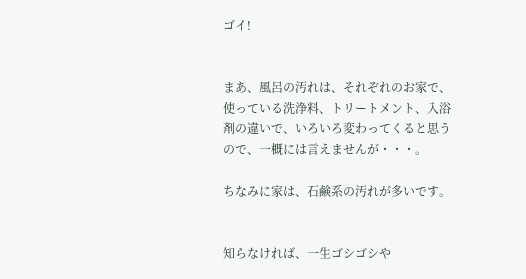ゴイ!


まあ、風呂の汚れは、それぞれのお家で、使っている洗浄料、トリートメント、入浴剤の違いで、いろいろ変わってくると思うので、一概には言えませんが・・・。

ちなみに家は、石鹸系の汚れが多いです。


知らなければ、一生ゴシゴシや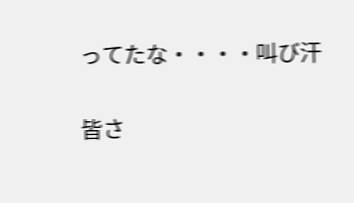ってたな・・・・叫び汗

皆さ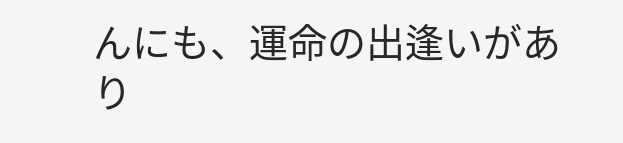んにも、運命の出逢いがあり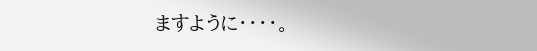ますように・・・・。